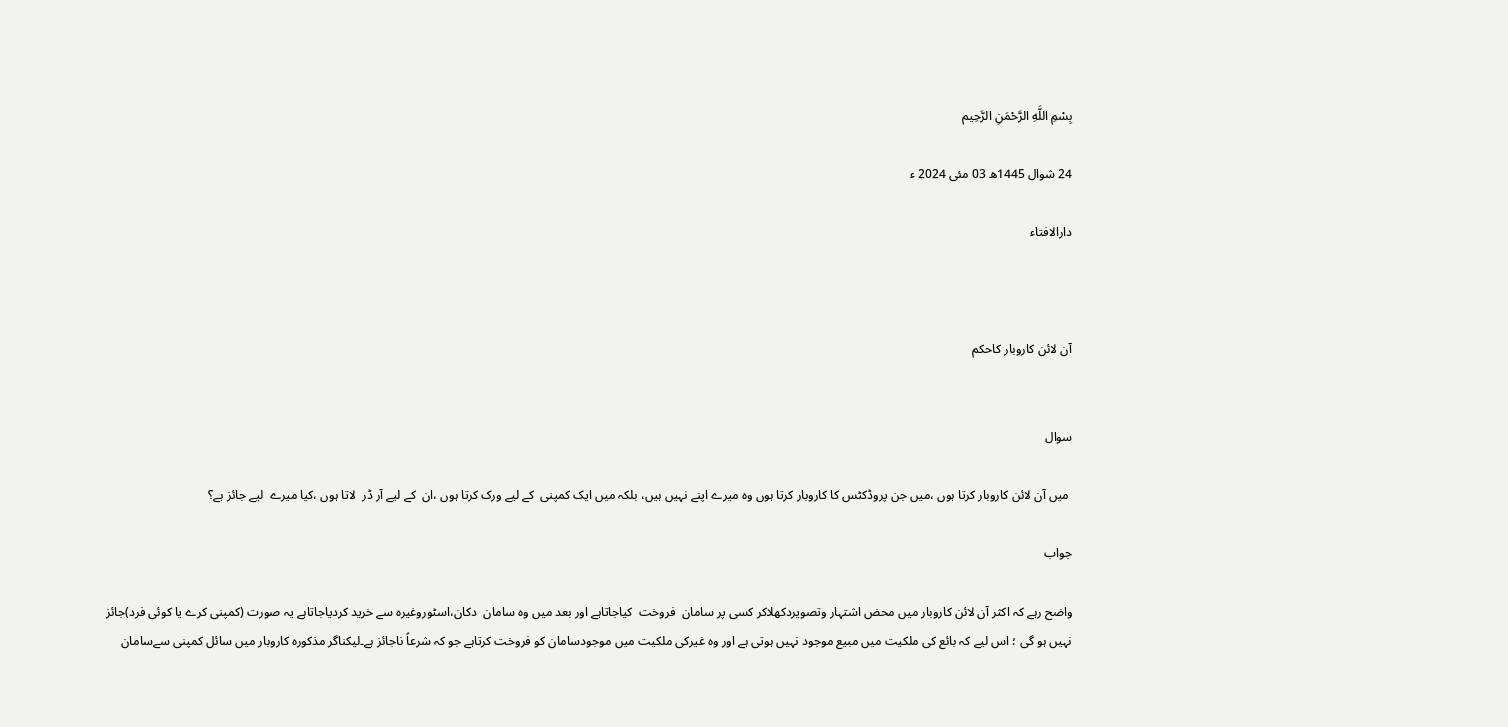بِسْمِ اللَّهِ الرَّحْمَنِ الرَّحِيم

24 شوال 1445ھ 03 مئی 2024 ء

دارالافتاء



آن لائن کاروبار کاحکم


سوال

 میں آن لائن کاروبار کرتا ہوں ،میں جن پروڈکٹس کا کاروبار کرتا ہوں وہ میرے اپنے نہیں ہیں، بلکہ میں ایک کمپنی  کے لیے ورک کرتا ہوں ،ان  کے لیے آر ڈر  لاتا ہوں ،کیا میرے  لیے جائز ہے؟

جواب

واضح رہے کہ اکثر آن لائن کاروبار میں محض اشتہار وتصویردکھلاکر کسی پر سامان  فروخت  کیاجاتاہے اور بعد میں وہ سامان  دکان،اسٹوروغیرہ سے خرید کردیاجاتاہے یہ صورت (کمپنی کرے یا کوئی فرد)جائز نہیں ہو گی ؛ اس لیے کہ بائع کی ملکیت میں مبیع موجود نہیں ہوتی ہے اور وہ غیرکی ملکیت میں موجودسامان کو فروخت کرتاہے جو کہ شرعاً ناجائز ہے۔لیکناگر مذکورہ کاروبار میں سائل کمپنی سےسامان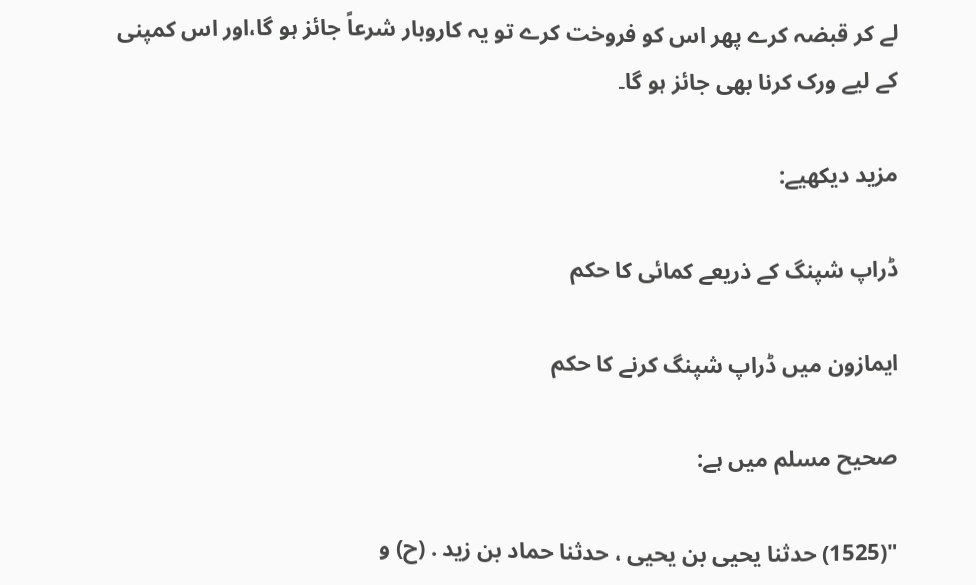لے کر قبضہ کرے پھر اس کو فروخت کرے تو یہ کاروبار شرعاً جائز ہو گا،اور اس کمپنی کے لیے ورک کرنا بھی جائز ہو گا۔

مزید دیکھیے:

ڈراپ شپنگ کے ذریعے کمائی کا حکم

ایمازون میں ڈراپ شپنگ کرنے کا حکم

صحیح مسلم میں ہے:

"(1525) حدثنا ‌يحيى بن يحيى ، حدثنا ‌حماد بن زيد . (ح) و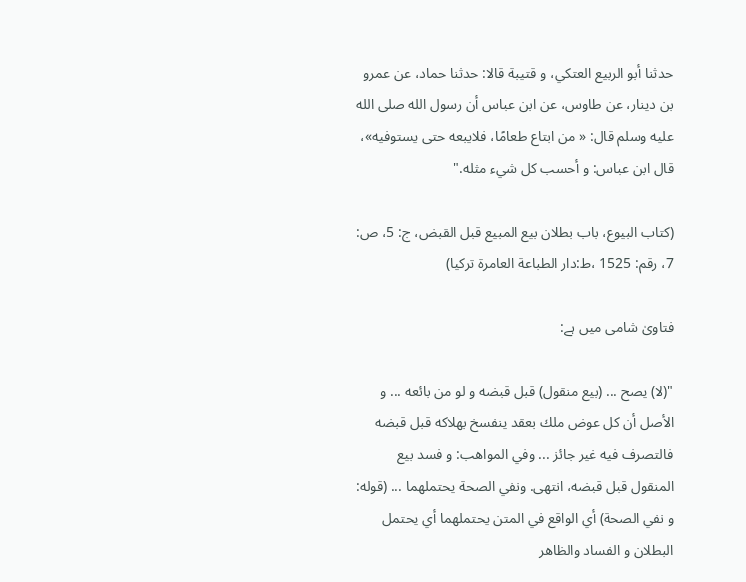حدثنا ‌أبو الربيع العتكي، ‌و قتيبة قالا: حدثنا ‌حماد، عن ‌عمرو بن دينار، عن ‌طاوس، عن ‌ابن عباس أن رسول الله صلى الله عليه وسلم قال: « من ‌ابتاع طعامًا، فلايبعه حتى يستوفيه»، قال ابن عباس: و أحسب كل شيء مثله."

(کتاب البیوع، باب بطلان بیع المبیع قبل القبض، ج: 5، ص: 7، رقم: 1525 ،ط:دار الطباعة العامرة تركيا)

فتاویٰ شامی میں ہے:

"(لا) يصح ... (بيع منقول) قبل قبضه و لو من بائعه ... و الأصل أن كل عوض ملك بعقد ينفسخ بهلاكه قبل قبضه فالتصرف فيه غير جائز ... وفي المواهب: و فسد بيع المنقول قبل قبضه، انتهى. ونفي الصحة يحتملهما ... (قوله: و نفي الصحة) أي الواقع في المتن يحتملهما أي يحتمل البطلان و الفساد والظاهر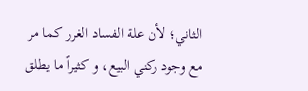الثاني؛ لأن علة الفساد الغرر كما مر مع وجود ركني البيع، و كثيراً ما يطلق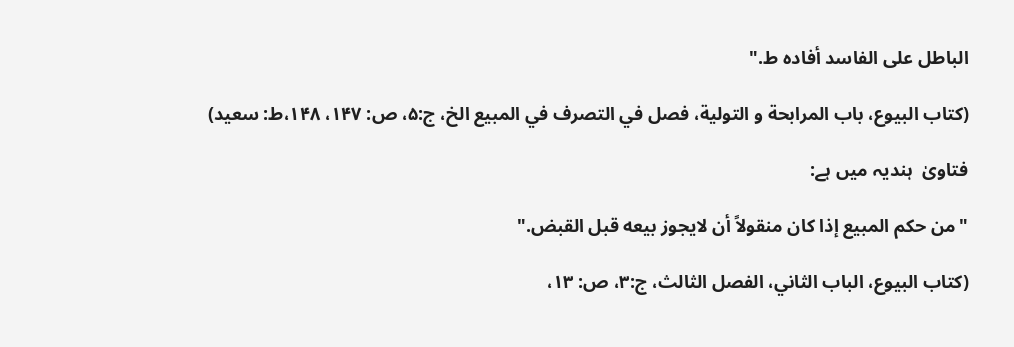الباطل على الفاسد أفاده ط."

(کتاب البیوع، باب المرابحة و التولیة، فصل في التصرف في المبیع الخ، ج:۵، ص: ۱۴۷، ۱۴۸،ط: سعید)

فتاویٰ  ہندیہ میں ہے:

"من حكم المبيع إذا كان منقولاً أن لايجوز بيعه قبل القبض."

(کتاب البیوع، الباب الثاني، الفصل الثالث، ج:۳، ص: ۱۳،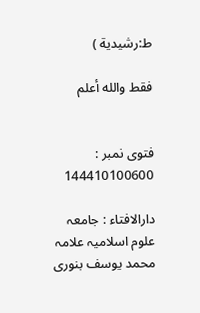ط:رشیدیة )

فقط والله أعلم


فتوی نمبر : 144410100600

دارالافتاء : جامعہ علوم اسلامیہ علامہ محمد یوسف بنوری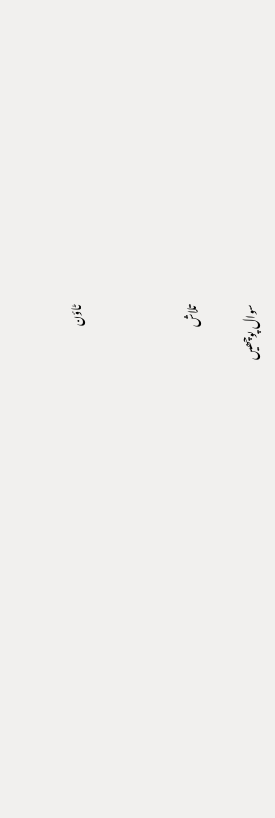ٹاؤن



تلاش

سوال پوچھیں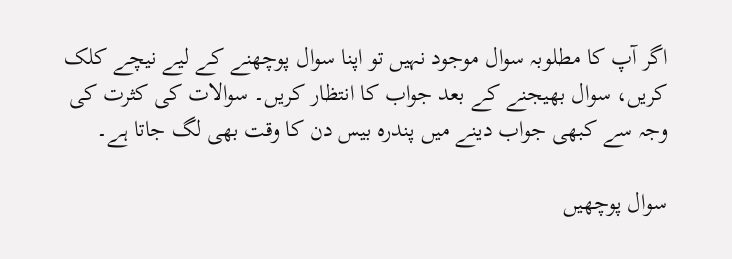اگر آپ کا مطلوبہ سوال موجود نہیں تو اپنا سوال پوچھنے کے لیے نیچے کلک کریں، سوال بھیجنے کے بعد جواب کا انتظار کریں۔ سوالات کی کثرت کی وجہ سے کبھی جواب دینے میں پندرہ بیس دن کا وقت بھی لگ جاتا ہے۔

سوال پوچھیں